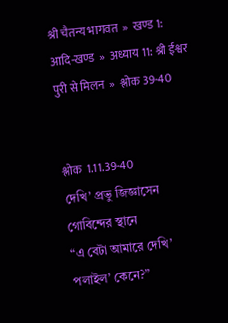श्री चैतन्य भागवत  »  खण्ड 1: आदि-खण्ड  »  अध्याय 11: श्री ईश्वर पुरी से मिलन  »  श्लोक 39-40


श्लोक  1.11.39-40
দেখি’ প্রভু জিজ্ঞাসেন গোবিন্দের স্থানে
“এ বেটা আমারে দেখি’ পলাইল’ কেনে?”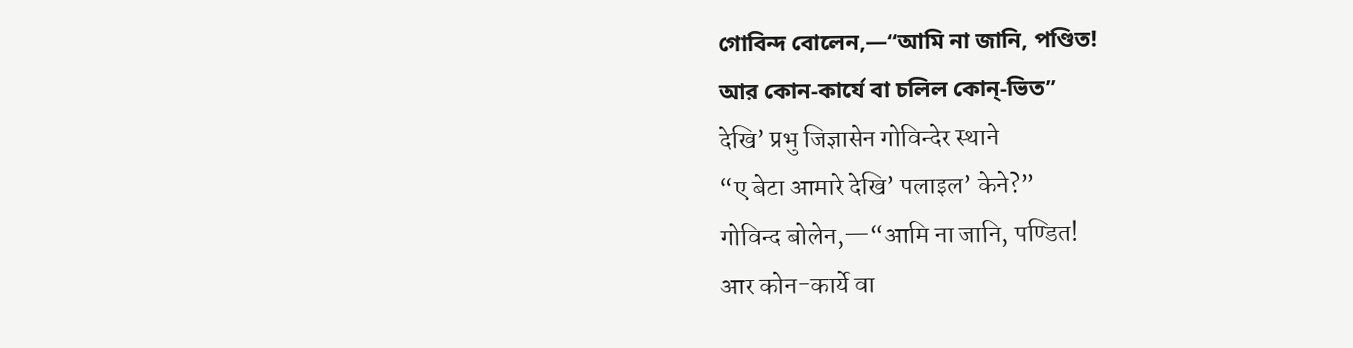গোবিন্দ বোলেন,—“আমি না জানি, পণ্ডিত!
আর কোন-কার্যে বা চলিল কোন্-ভিত”
देखि’ प्रभु जिज्ञासेन गोविन्देर स्थाने
“ए बेटा आमारे देखि’ पलाइल’ केने?”
गोविन्द बोलेन,—“आमि ना जानि, पण्डित!
आर कोन-कार्ये वा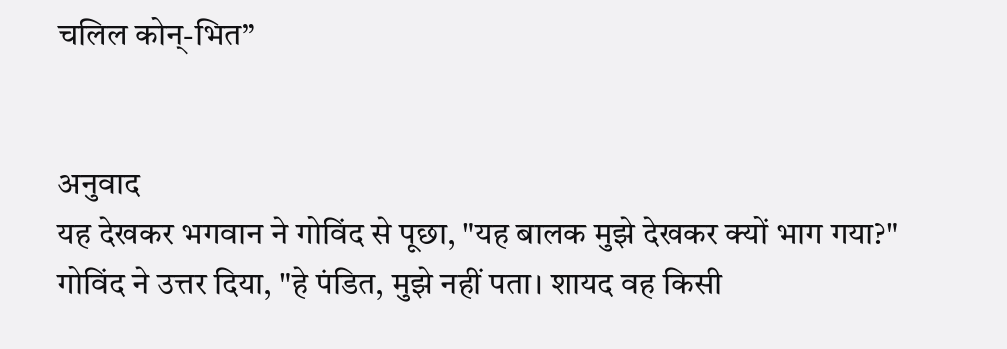चलिल कोन्-भित”


अनुवाद
यह देखकर भगवान ने गोविंद से पूछा, "यह बालक मुझे देखकर क्यों भाग गया?" गोविंद ने उत्तर दिया, "हे पंडित, मुझे नहीं पता। शायद वह किसी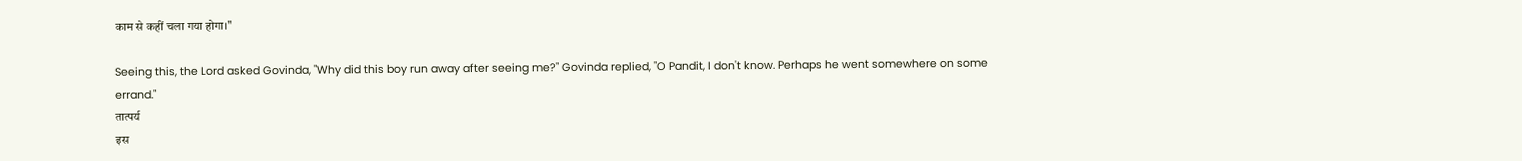काम से कहीं चला गया होगा।"

Seeing this, the Lord asked Govinda, "Why did this boy run away after seeing me?" Govinda replied, "O Pandit, I don't know. Perhaps he went somewhere on some errand."
तात्पर्य
इस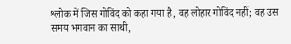श्लोक में जिस गोविंद को कहा गया है, वह लोहार गोविंद नहीं; वह उस समय भगवान का साथी,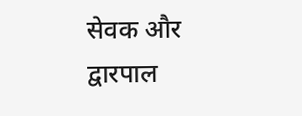सेवक और द्वारपाल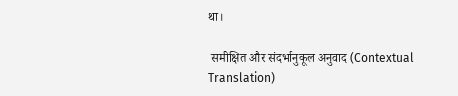था।

 समीक्षित और संदर्भानुकूल अनुवाद (Contextual Translation)